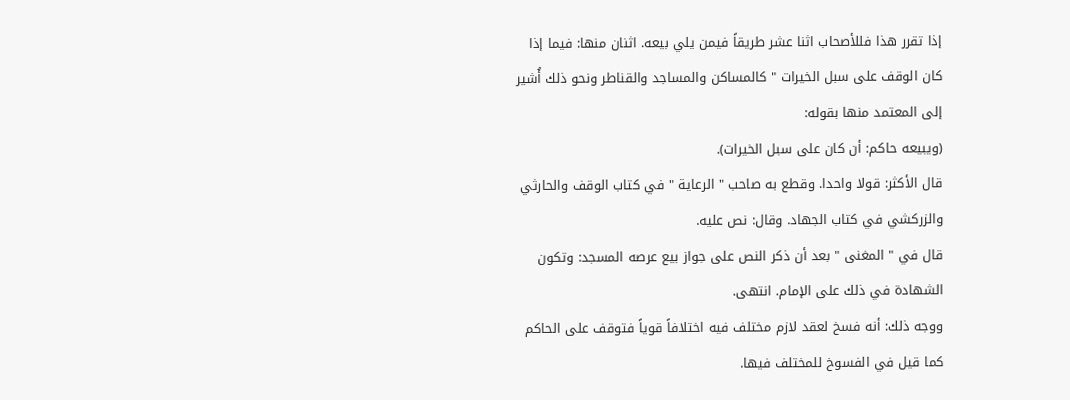إذا تقرر هذا فللأصحاب اثنا عشر طريقاً فيمن يلي بيعه. اثنان منها: فيما إذا
كان الوقف على سبل الخيرات " كالمساكن والمساجد والقناطر ونحو ذلك أُشير إلى المعتمد منها بقوله:
(ويبيعه حاكم: أن كان على سبل الخيرات).
قال الأكثر: قولا واحدا. وقطع به صاحب " الرعاية " في كتاب الوقف والحارثي والزركشي في كتاب الجهاد. وقال: نص عليه.
قال في " المغنى " بعد أن ذكر النص على جواز بيع عرصه المسجد: وتكون الشهادة في ذلك على الإمام. انتهى.
ووجه ذلك: أنه فسخ لعقد لازم مختلف فيه اختلافاً قوياً فتوقف على الحاكم كما قيل في الفسوخ للمختلف فيها.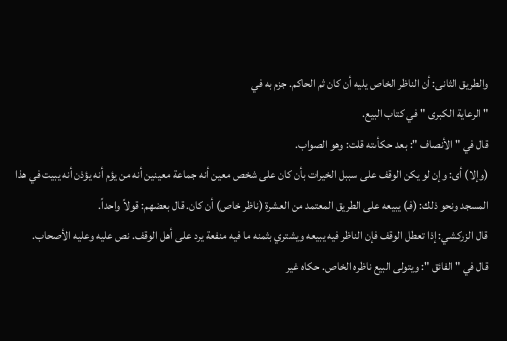والطريق الثانى: أن الناظر الخاص يليه أن كان ثم الحاكم. جزم به في
" الرعاية الكبرى " في كتاب البيع.
قال في " الأنصاف ": بعد حكأىته قلت: وهو الصواب.
(وإلا) أى: وإن لو يكن الوقف على سببل الخيرات بأن كان على شخص معين أنه جماعة معينين أنه من يؤم أنه يؤذن أنه يبيت في هذا المسجد ونحو ذلك: (فـ) يبيعه على الطريق المعتمد من العشرة (ناظر خاص) أن كان. قال بعضهم: قولاً واحداً.
قال الزركشي: إذا تعطل الوقف فإن الناظر فيه يبيعه ويشتري بثمنه ما فيه منفعة يرد على أهل الوقف. نص عليه وعليه الأصحاب.
قال في " الفائق ": ويتولى البيع ناظره الخاص. حكاه غير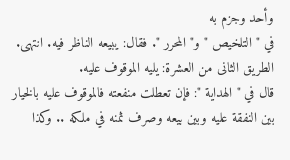وأحد وجزم به
في " التلخيص " و" المحرر ". فقال: يبيعه الناظر فيه. انتهى.
الطريق الثانى من العشرة: يليه الموقوف عليه.
قال في " الهداية ": فإن تعطلت منفعته فالموقوف عليه بالخيار بين النفقة عليه وبين بيعه وصرف ثمنه في ملكه .. وكذا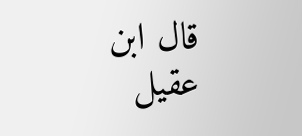قال ابن عقيل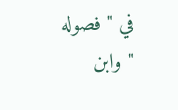في " فصوله " وابن